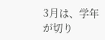3月は、学年が切り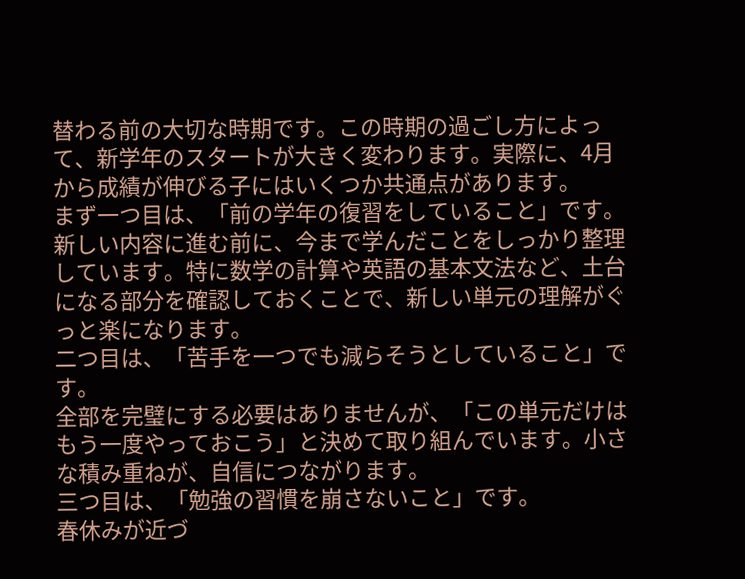替わる前の大切な時期です。この時期の過ごし方によって、新学年のスタートが大きく変わります。実際に、4月から成績が伸びる子にはいくつか共通点があります。
まず一つ目は、「前の学年の復習をしていること」です。
新しい内容に進む前に、今まで学んだことをしっかり整理しています。特に数学の計算や英語の基本文法など、土台になる部分を確認しておくことで、新しい単元の理解がぐっと楽になります。
二つ目は、「苦手を一つでも減らそうとしていること」です。
全部を完璧にする必要はありませんが、「この単元だけはもう一度やっておこう」と決めて取り組んでいます。小さな積み重ねが、自信につながります。
三つ目は、「勉強の習慣を崩さないこと」です。
春休みが近づ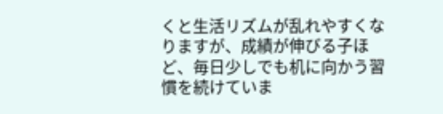くと生活リズムが乱れやすくなりますが、成績が伸びる子ほど、毎日少しでも机に向かう習慣を続けていま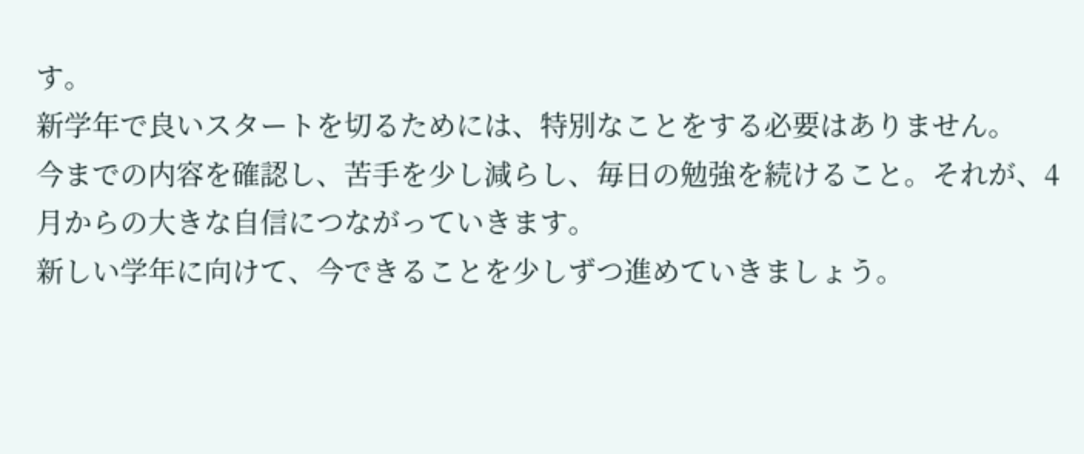す。
新学年で良いスタートを切るためには、特別なことをする必要はありません。
今までの内容を確認し、苦手を少し減らし、毎日の勉強を続けること。それが、4月からの大きな自信につながっていきます。
新しい学年に向けて、今できることを少しずつ進めていきましょう。